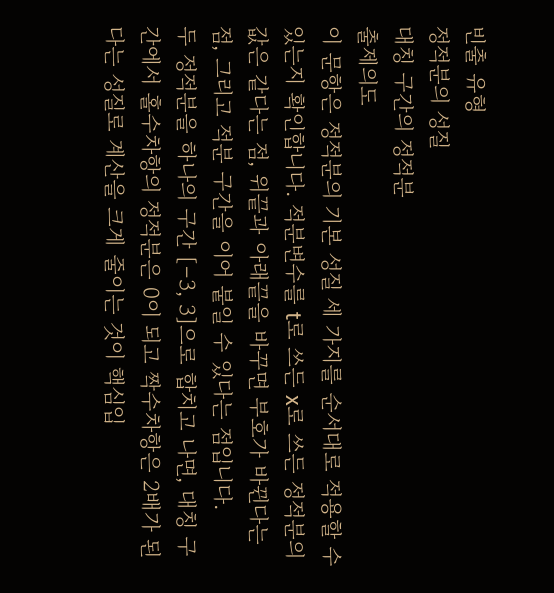빈출 유형
정적분의 성질
대칭 구간의 정적분
출제의도
이 문항은 정적분의 기본 성질 세 가지를 순서대로 적용할 수 있는지 확인합니다. 적분변수를 t로 쓰든 x로 쓰든 정적분의 값은 같다는 점, 위끝과 아래끝을 바꾸면 부호가 바뀐다는 점, 그리고 적분 구간을 이어 붙일 수 있다는 점입니다.
두 정적분을 하나의 구간 [−3, 3]으로 합치고 나면, 대칭 구간에서 홀수차항의 정적분은 0이 되고 짝수차항은 2배가 된다는 성질로 계산을 크게 줄이는 것이 핵심입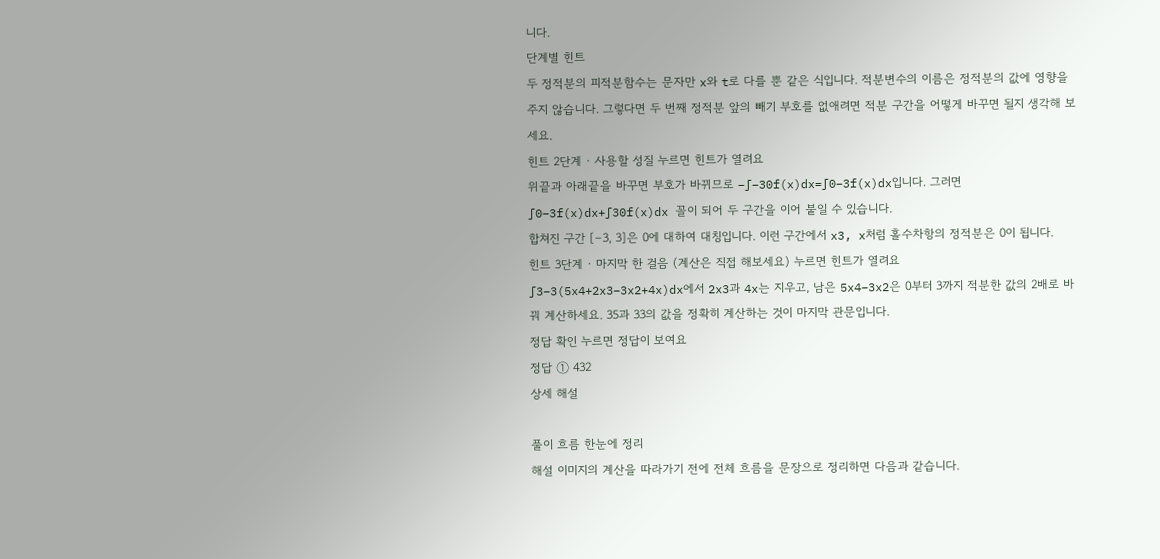니다.
단계별 힌트
두 정적분의 피적분함수는 문자만 x와 t로 다를 뿐 같은 식입니다. 적분변수의 이름은 정적분의 값에 영향을 주지 않습니다. 그렇다면 두 번째 정적분 앞의 빼기 부호를 없애려면 적분 구간을 어떻게 바꾸면 될지 생각해 보세요.
힌트 2단계 · 사용할 성질 누르면 힌트가 열려요
위끝과 아래끝을 바꾸면 부호가 바뀌므로 −∫−30f(x)dx=∫0−3f(x)dx입니다. 그러면 ∫0−3f(x)dx+∫30f(x)dx 꼴이 되어 두 구간을 이어 붙일 수 있습니다.
합쳐진 구간 [−3, 3]은 0에 대하여 대칭입니다. 이런 구간에서 x3, x처럼 홀수차항의 정적분은 0이 됩니다.
힌트 3단계 · 마지막 한 걸음 (계산은 직접 해보세요) 누르면 힌트가 열려요
∫3−3(5x4+2x3−3x2+4x)dx에서 2x3과 4x는 지우고, 남은 5x4−3x2은 0부터 3까지 적분한 값의 2배로 바꿔 계산하세요. 35과 33의 값을 정확히 계산하는 것이 마지막 관문입니다.
정답 확인 누르면 정답이 보여요
정답 ① 432
상세 해설

풀이 흐름 한눈에 정리
해설 이미지의 계산을 따라가기 전에 전체 흐름을 문장으로 정리하면 다음과 같습니다.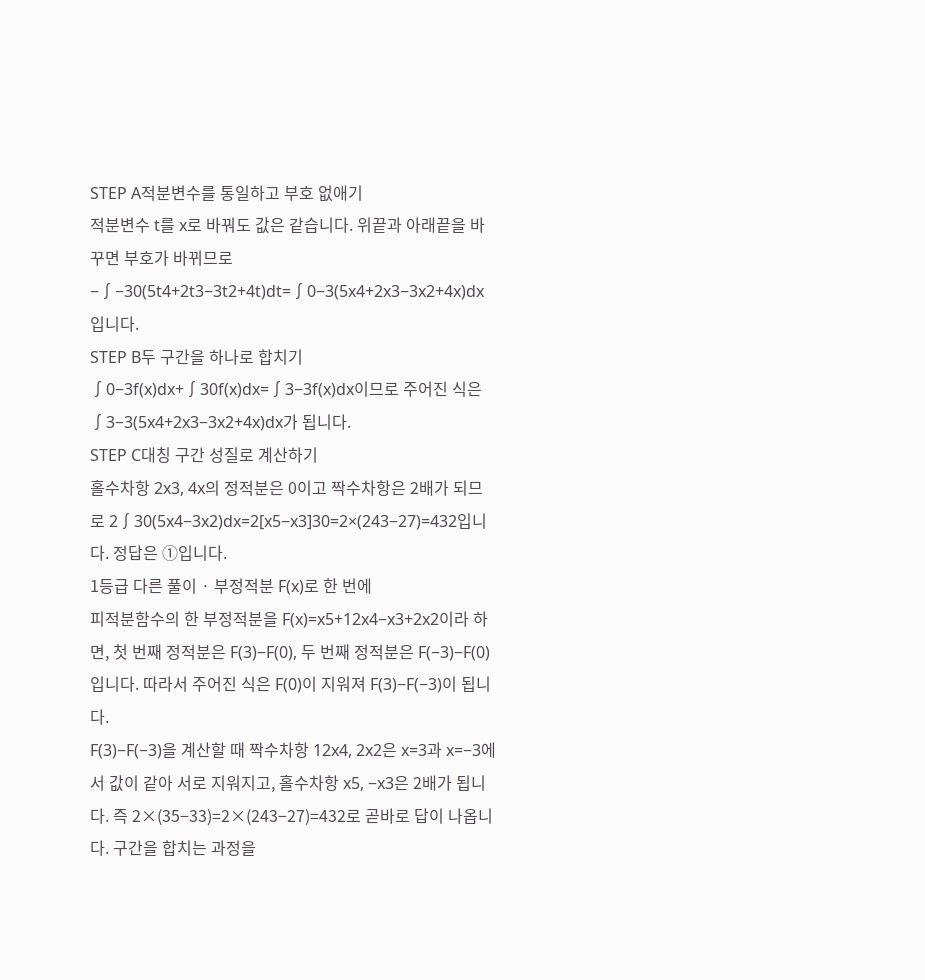STEP A적분변수를 통일하고 부호 없애기
적분변수 t를 x로 바꿔도 값은 같습니다. 위끝과 아래끝을 바꾸면 부호가 바뀌므로 −∫−30(5t4+2t3−3t2+4t)dt=∫0−3(5x4+2x3−3x2+4x)dx입니다.
STEP B두 구간을 하나로 합치기
∫0−3f(x)dx+∫30f(x)dx=∫3−3f(x)dx이므로 주어진 식은 ∫3−3(5x4+2x3−3x2+4x)dx가 됩니다.
STEP C대칭 구간 성질로 계산하기
홀수차항 2x3, 4x의 정적분은 0이고 짝수차항은 2배가 되므로 2∫30(5x4−3x2)dx=2[x5−x3]30=2×(243−27)=432입니다. 정답은 ①입니다.
1등급 다른 풀이 · 부정적분 F(x)로 한 번에
피적분함수의 한 부정적분을 F(x)=x5+12x4−x3+2x2이라 하면, 첫 번째 정적분은 F(3)−F(0), 두 번째 정적분은 F(−3)−F(0)입니다. 따라서 주어진 식은 F(0)이 지워져 F(3)−F(−3)이 됩니다.
F(3)−F(−3)을 계산할 때 짝수차항 12x4, 2x2은 x=3과 x=−3에서 값이 같아 서로 지워지고, 홀수차항 x5, −x3은 2배가 됩니다. 즉 2×(35−33)=2×(243−27)=432로 곧바로 답이 나옵니다. 구간을 합치는 과정을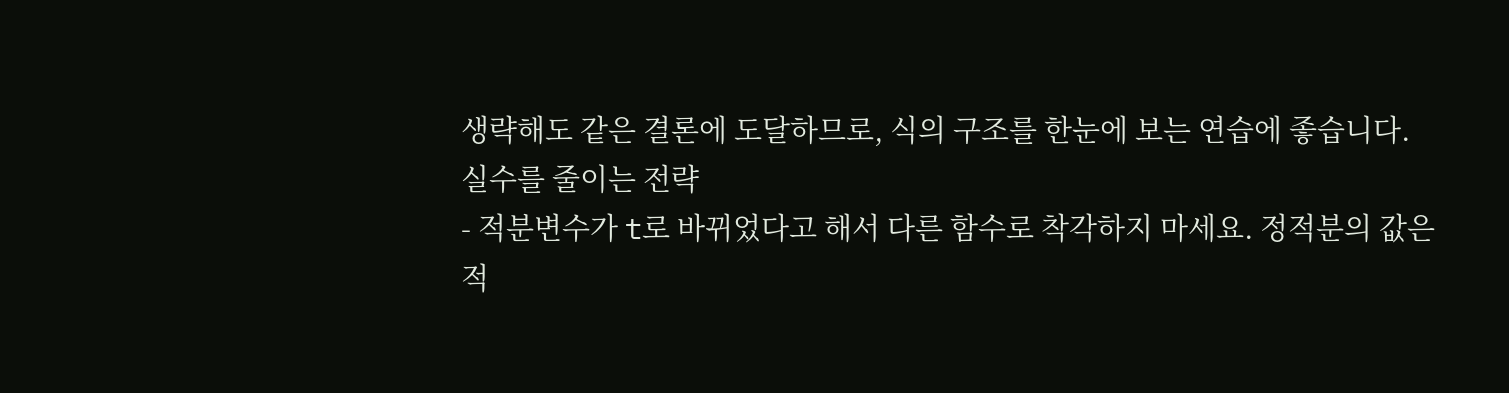생략해도 같은 결론에 도달하므로, 식의 구조를 한눈에 보는 연습에 좋습니다.
실수를 줄이는 전략
- 적분변수가 t로 바뀌었다고 해서 다른 함수로 착각하지 마세요. 정적분의 값은 적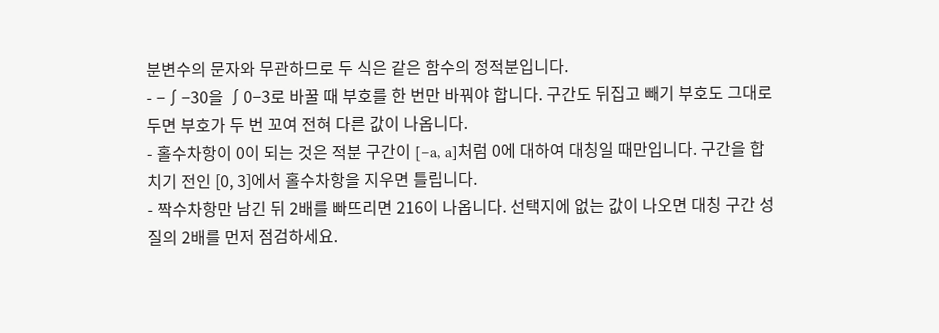분변수의 문자와 무관하므로 두 식은 같은 함수의 정적분입니다.
- −∫−30을 ∫0−3로 바꿀 때 부호를 한 번만 바꿔야 합니다. 구간도 뒤집고 빼기 부호도 그대로 두면 부호가 두 번 꼬여 전혀 다른 값이 나옵니다.
- 홀수차항이 0이 되는 것은 적분 구간이 [−a, a]처럼 0에 대하여 대칭일 때만입니다. 구간을 합치기 전인 [0, 3]에서 홀수차항을 지우면 틀립니다.
- 짝수차항만 남긴 뒤 2배를 빠뜨리면 216이 나옵니다. 선택지에 없는 값이 나오면 대칭 구간 성질의 2배를 먼저 점검하세요.